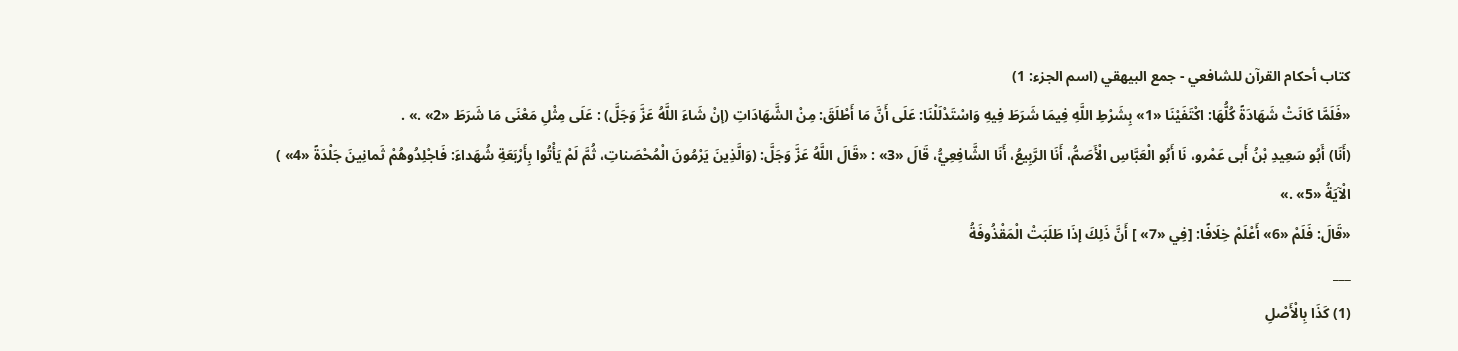كتاب أحكام القرآن للشافعي - جمع البيهقي (اسم الجزء: 1)
«فَلَمَّا كَانَتْ شَهَادَةً كُلُّهَا: اكْتَفَيْنَا «1» بِشَرْطِ اللَّهِ فِيمَا شَرَطَ فِيهِ وَاسْتَدْلَلْنَا: عَلَى أَنَّ مَا أَطْلَقَ: مِنْ الشَّهَادَاتِ (إنْ شَاءَ اللَّهُ عَزَّ وَجَلَّ) : عَلَى مِثْلِ مَعْنَى مَا شَرَطَ «2» .» .
(أَنَا) أَبُو سَعِيدِ بْنُ أَبى عَمْرو، نَا أَبُو الْعَبَّاسِ الْأَصَمُّ، أَنَا الرَّبِيعُ، أَنَا الشَّافِعِيُّ، قَالَ «3» : «قَالَ اللَّهُ عَزَّ وَجَلَّ: (وَالَّذِينَ يَرْمُونَ الْمُحْصَناتِ، ثُمَّ لَمْ يَأْتُوا بِأَرْبَعَةِ شُهَداءَ: فَاجْلِدُوهُمْ ثَمانِينَ جَلْدَةً «4» ) الْآيَةُ «5» .»
«قَالَ: فَلَمْ «6» أَعْلَمْ خِلَافًا: [فِي «7» ] أَنَّ ذَلِكَ إذَا طَلَبَتْ الْمَقْذُوفَةُ
___
(1) كَذَا بِالْأَصْلِ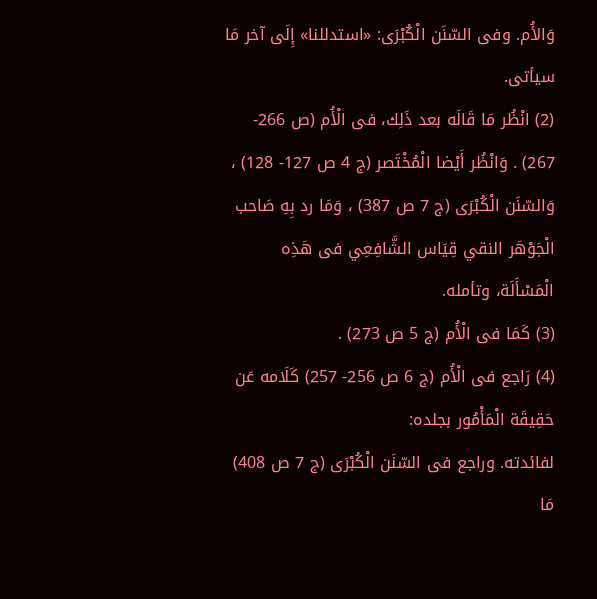وَالأُم. وفى السّنَن الْكُبْرَى: «استدللنا» إِلَى آخر مَا سيأتى.
(2) انْظُر مَا قَالَه بعد ذَلِك، فى الْأُم (ص 266- 267) . وَانْظُر أَيْضا الْمُخْتَصر (ج 4 ص 127- 128) ، وَالسّنَن الْكُبْرَى (ج 7 ص 387) ، وَمَا رد بِهِ صَاحب الْجَوْهَر النقي قِيَاس الشَّافِعِي فى هَذِه الْمَسْأَلَة، وتأمله.
(3) كَمَا فى الْأُم (ج 5 ص 273) .
(4) رَاجع فى الْأُم (ج 6 ص 256- 257) كَلَامه عَن حَقِيقَة الْمَأْمُور بجلده:
لفائدته. وراجع فى السّنَن الْكُبْرَى (ج 7 ص 408) مَا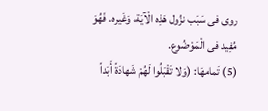روى فى سَبَب نزُول هَذِه الْآيَة، وَغَيره. فَهُوَ مُفِيد فى الْمَوْضُوع.
(5) تَمامهَا: (وَلا تَقْبَلُوا لَهُمْ شَهادَةً أَبَداً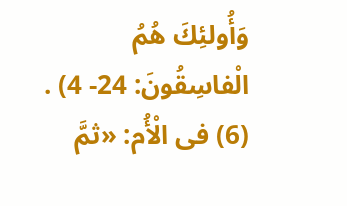وَأُولئِكَ هُمُ الْفاسِقُونَ: 24- 4) .
(6) فى الْأُم: «ثمَّ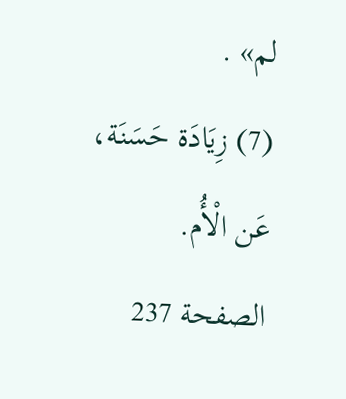لم» .
(7) زِيَادَة حَسَنَة، عَن الْأُم.
الصفحة 237